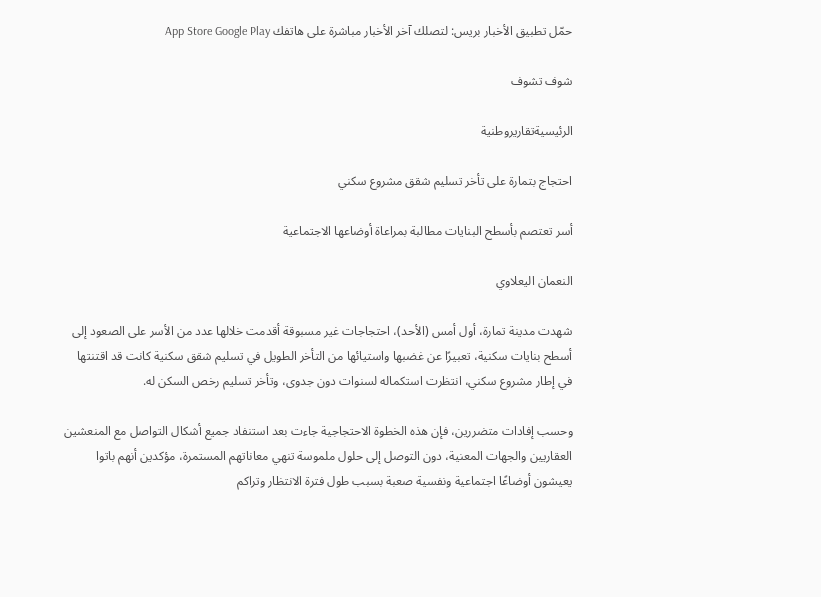حمّل تطبيق الأخبار بريس: لتصلك آخر الأخبار مباشرة على هاتفك App Store Google Play

شوف تشوف

الرئيسيةتقاريروطنية

احتجاج بتمارة على تأخر تسليم شقق مشروع سكني

أسر تعتصم بأسطح البنايات مطالبة بمراعاة أوضاعها الاجتماعية

النعمان اليعلاوي

شهدت مدينة تمارة، أول أمس (الأحد)، احتجاجات غير مسبوقة أقدمت خلالها عدد من الأسر على الصعود إلى أسطح بنايات سكنية، تعبيرًا عن غضبها واستيائها من التأخر الطويل في تسليم شقق سكنية كانت قد اقتنتها في إطار مشروع سكني، انتظرت استكماله لسنوات دون جدوى، وتأخر تسليم رخص السكن له.

وحسب إفادات متضررين، فإن هذه الخطوة الاحتجاجية جاءت بعد استنفاد جميع أشكال التواصل مع المنعشين العقاريين والجهات المعنية، دون التوصل إلى حلول ملموسة تنهي معاناتهم المستمرة، مؤكدين أنهم باتوا يعيشون أوضاعًا اجتماعية ونفسية صعبة بسبب طول فترة الانتظار وتراكم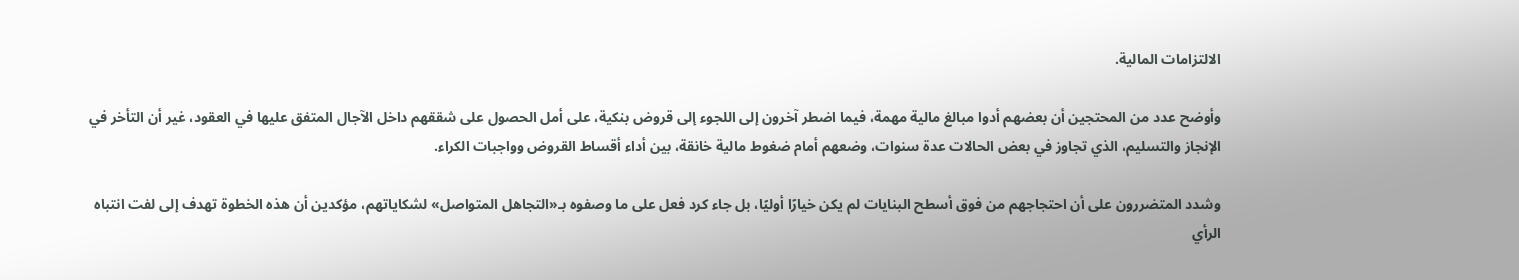الالتزامات المالية.

وأوضح عدد من المحتجين أن بعضهم أدوا مبالغ مالية مهمة، فيما اضطر آخرون إلى اللجوء إلى قروض بنكية، على أمل الحصول على شققهم داخل الآجال المتفق عليها في العقود، غير أن التأخر في الإنجاز والتسليم، الذي تجاوز في بعض الحالات عدة سنوات، وضعهم أمام ضغوط مالية خانقة، بين أداء أقساط القروض وواجبات الكراء.

وشدد المتضررون على أن احتجاجهم من فوق أسطح البنايات لم يكن خيارًا أوليًا، بل جاء كرد فعل على ما وصفوه بـ«التجاهل المتواصل» لشكاياتهم، مؤكدين أن هذه الخطوة تهدف إلى لفت انتباه الرأي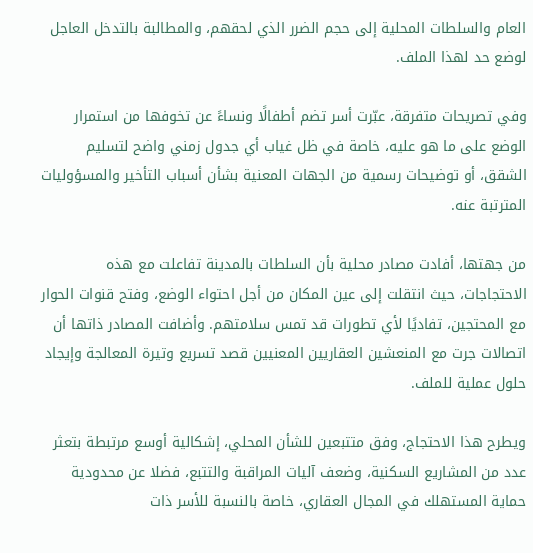العام والسلطات المحلية إلى حجم الضرر الذي لحقهم، والمطالبة بالتدخل العاجل لوضع حد لهذا الملف.

وفي تصريحات متفرقة، عبّرت أسر تضم أطفالًا ونساءً عن تخوفها من استمرار الوضع على ما هو عليه، خاصة في ظل غياب أي جدول زمني واضح لتسليم الشقق، أو توضيحات رسمية من الجهات المعنية بشأن أسباب التأخير والمسؤوليات المترتبة عنه.

من جهتها، أفادت مصادر محلية بأن السلطات بالمدينة تفاعلت مع هذه الاحتجاجات، حيث انتقلت إلى عين المكان من أجل احتواء الوضع، وفتح قنوات الحوار مع المحتجين، تفاديًا لأي تطورات قد تمس سلامتهم. وأضافت المصادر ذاتها أن اتصالات جرت مع المنعشين العقاريين المعنيين قصد تسريع وتيرة المعالجة وإيجاد حلول عملية للملف.

ويطرح هذا الاحتجاج، وفق متتبعين للشأن المحلي، إشكالية أوسع مرتبطة بتعثر عدد من المشاريع السكنية، وضعف آليات المراقبة والتتبع، فضلا عن محدودية حماية المستهلك في المجال العقاري، خاصة بالنسبة للأسر ذات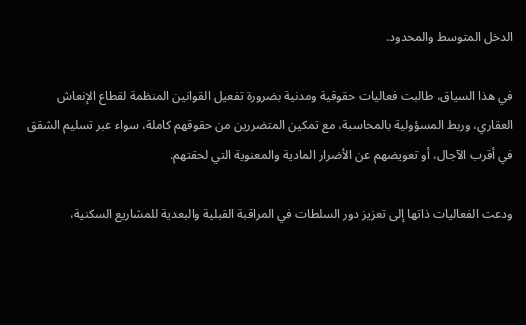الدخل المتوسط والمحدود.

في هذا السياق، طالبت فعاليات حقوقية ومدنية بضرورة تفعيل القوانين المنظمة لقطاع الإنعاش العقاري، وربط المسؤولية بالمحاسبة، مع تمكين المتضررين من حقوقهم كاملة، سواء عبر تسليم الشقق في أقرب الآجال، أو تعويضهم عن الأضرار المادية والمعنوية التي لحقتهم.

ودعت الفعاليات ذاتها إلى تعزيز دور السلطات في المراقبة القبلية والبعدية للمشاريع السكنية،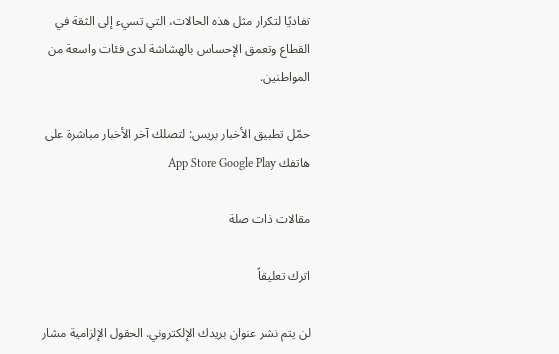تفاديًا لتكرار مثل هذه الحالات، التي تسيء إلى الثقة في القطاع وتعمق الإحساس بالهشاشة لدى فئات واسعة من المواطنين.

حمّل تطبيق الأخبار بريس: لتصلك آخر الأخبار مباشرة على هاتفك App Store Google Play

مقالات ذات صلة

اترك تعليقاً

لن يتم نشر عنوان بريدك الإلكتروني. الحقول الإلزامية مشار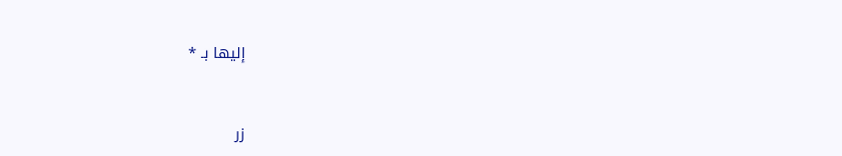إليها بـ *


زر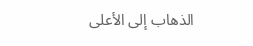الذهاب إلى الأعلى